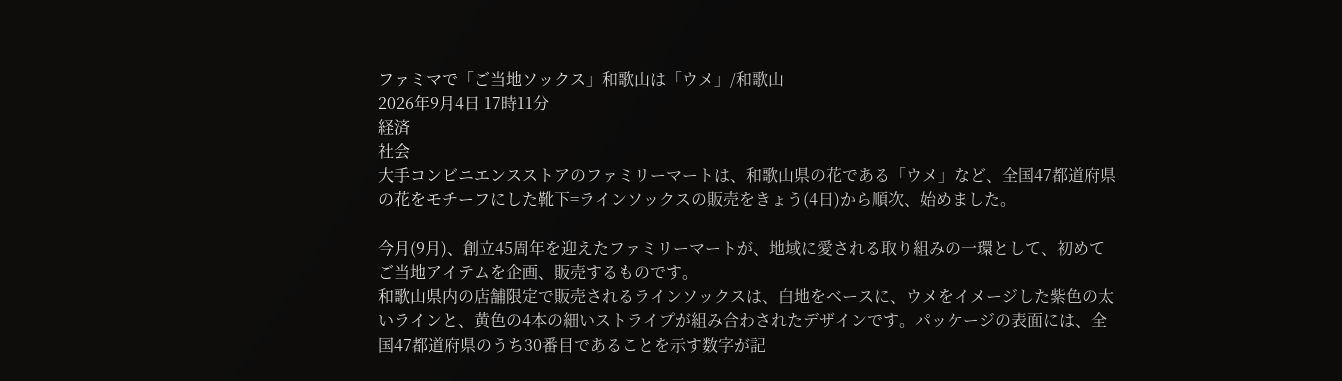ファミマで「ご当地ソックス」和歌山は「ウメ」/和歌山
2026年9月4日 17時11分
経済
社会
大手コンビニエンスストアのファミリーマートは、和歌山県の花である「ウメ」など、全国47都道府県の花をモチーフにした靴下=ラインソックスの販売をきょう(4日)から順次、始めました。

今月(9月)、創立45周年を迎えたファミリーマートが、地域に愛される取り組みの一環として、初めてご当地アイテムを企画、販売するものです。
和歌山県内の店舗限定で販売されるラインソックスは、白地をベースに、ウメをイメージした紫色の太いラインと、黄色の4本の細いストライプが組み合わされたデザインです。パッケージの表面には、全国47都道府県のうち30番目であることを示す数字が記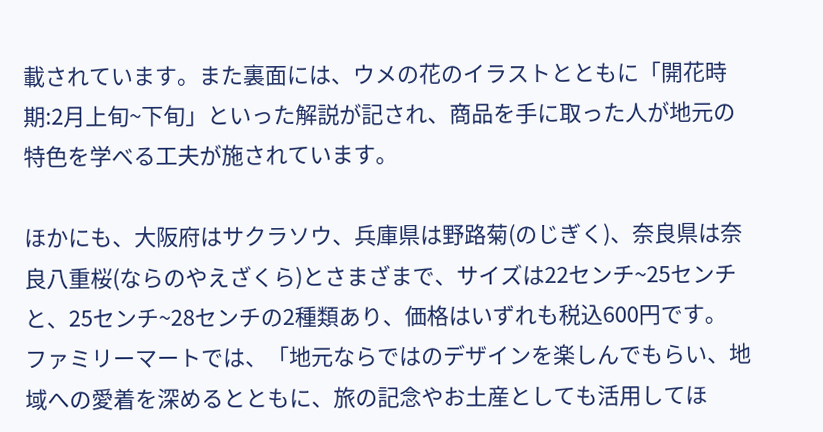載されています。また裏面には、ウメの花のイラストとともに「開花時期:2月上旬~下旬」といった解説が記され、商品を手に取った人が地元の特色を学べる工夫が施されています。

ほかにも、大阪府はサクラソウ、兵庫県は野路菊(のじぎく)、奈良県は奈良八重桜(ならのやえざくら)とさまざまで、サイズは22センチ~25センチと、25センチ~28センチの2種類あり、価格はいずれも税込600円です。
ファミリーマートでは、「地元ならではのデザインを楽しんでもらい、地域への愛着を深めるとともに、旅の記念やお土産としても活用してほ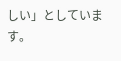しい」としています。